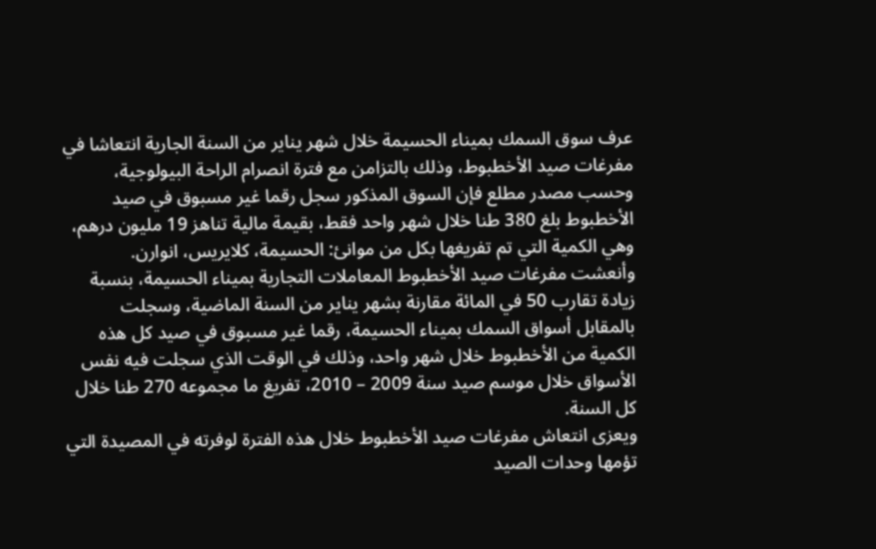عرف سوق السمك بميناء الحسيمة خلال شهر يناير من السنة الجارية انتعاشا في مفرغات صيد الأخطبوط، وذلك بالتزامن مع فترة انصرام الراحة البيولوجية، وحسب مصدر مطلع فإن السوق المذكور سجل رقما غير مسبوق في صيد الأخطبوط بلغ 380 طنا خلال شهر واحد فقط، بقيمة مالية تناهز 19 مليون درهم، وهي الكمية التي تم تفريغها بكل من موانئ: الحسيمة، كلايريس، انوارن.
وأنعشت مفرغات صيد الأخطبوط المعاملات التجارية بميناء الحسيمة، بنسبة زيادة تقارب 50 في المائة مقارنة بشهر يناير من السنة الماضية، وسجلت بالمقابل أسواق السمك بميناء الحسيمة، رقما غير مسبوق في صيد كل هذه الكمية من الأخطبوط خلال شهر واحد، وذلك في الوقت الذي سجلت فيه نفس الأسواق خلال موسم صيد سنة 2009 – 2010، تفريغ ما مجموعه 270 طنا خلال كل السنة.
ويعزى انتعاش مفرغات صيد الأخطبوط خلال هذه الفترة لوفرته في المصيدة التي تؤمها وحدات الصيد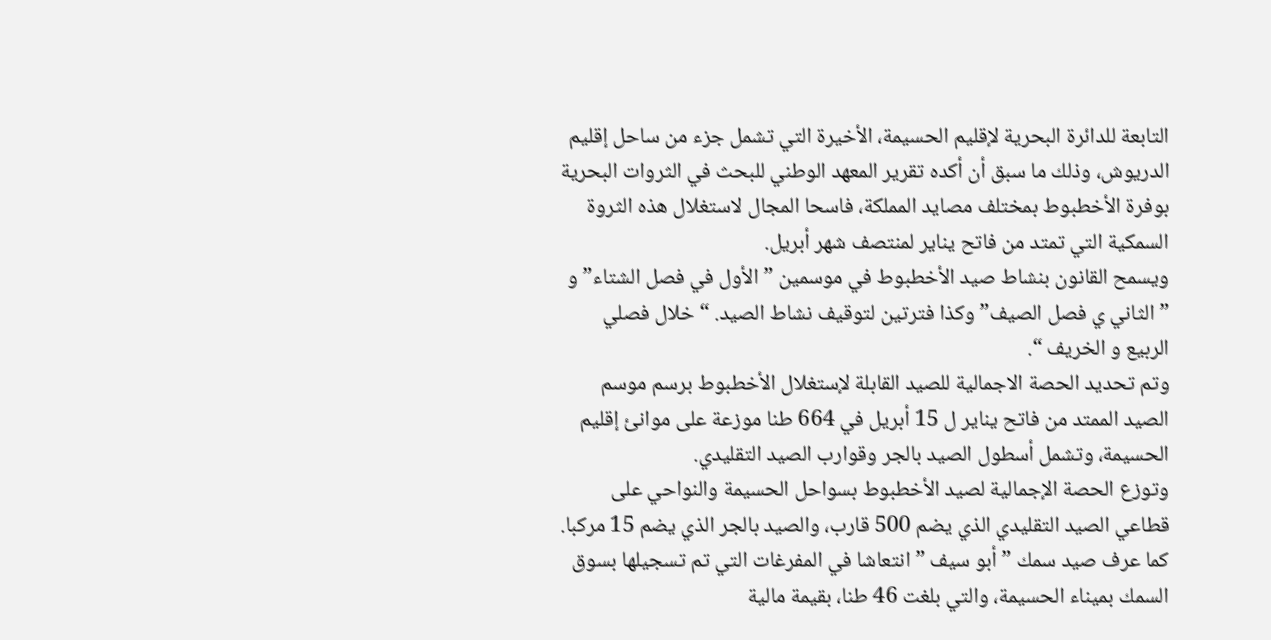التابعة للدائرة البحرية لإقليم الحسيمة، الأخيرة التي تشمل جزء من ساحل إقليم الدريوش، وذلك ما سبق أن أكده تقرير المعهد الوطني للبحث في الثروات البحرية بوفرة الأخطبوط بمختلف مصايد المملكة، فاسحا المجال لاستغلال هذه الثروة السمكية التي تمتد من فاتح يناير لمنتصف شهر أبريل.
ويسمح القانون بنشاط صيد الأخطبوط في موسمين ” الأول في فصل الشتاء” و ” الثاني ي فصل الصيف” وكذا فترتين لتوقيف نشاط الصيد. “خلال فصلي الربيع و الخريف “.
وتم تحديد الحصة الاجمالية للصيد القابلة لإستغلال الأخطبوط برسم موسم الصيد الممتد من فاتح يناير ل 15 أبريل في 664 طنا موزعة على موانئ إقليم الحسيمة، وتشمل أسطول الصيد بالجر وقوارب الصيد التقليدي.
وتوزع الحصة الإجمالية لصيد الأخطبوط بسواحل الحسيمة والنواحي على قطاعي الصيد التقليدي الذي يضم 500 قارب، والصيد بالجر الذي يضم 15 مركبا.
كما عرف صيد سمك ” أبو سيف ” انتعاشا في المفرغات التي تم تسجيلها بسوق السمك بميناء الحسيمة، والتي بلغت 46 طنا، بقيمة مالية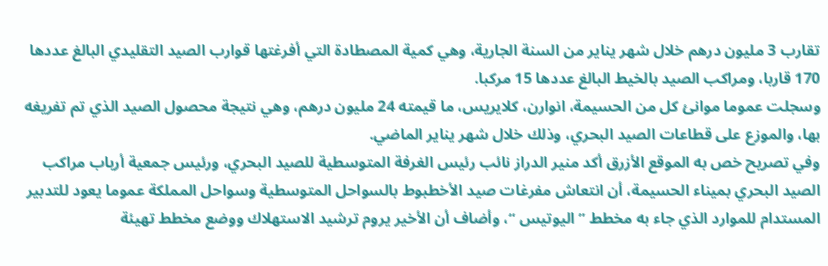تقارب 3 مليون درهم خلال شهر يناير من السنة الجارية، وهي كمية المصطادة التي أفرغتها قوارب الصيد التقليدي البالغ عددها 170 قاربا، ومراكب الصيد بالخيط البالغ عددها 15 مركبا.
وسجلت عموما موانئ كل من الحسيمة، انوارن، كلايريس، ما قيمته 24 مليون درهم، وهي نتيجة محصول الصيد الذي تم تفريغه بها، والموزع على قطاعات الصيد البحري، وذلك خلال شهر يناير الماضي.
وفي تصريح خص به الموقع الأزرق أكد منير الدراز نائب رئيس الغرفة المتوسطية للصيد البحري، ورئيس جمعية أرباب مراكب الصيد البحري بميناء الحسيمة، أن انتعاش مفرغات صيد الأخطبوط بالسواحل المتوسطية وسواحل المملكة عموما يعود للتدبير المستدام للموارد الذي جاء به مخطط ” اليوتيس “، وأضاف أن الأخير يروم ترشيد الاستهلاك ووضع مخطط تهيئة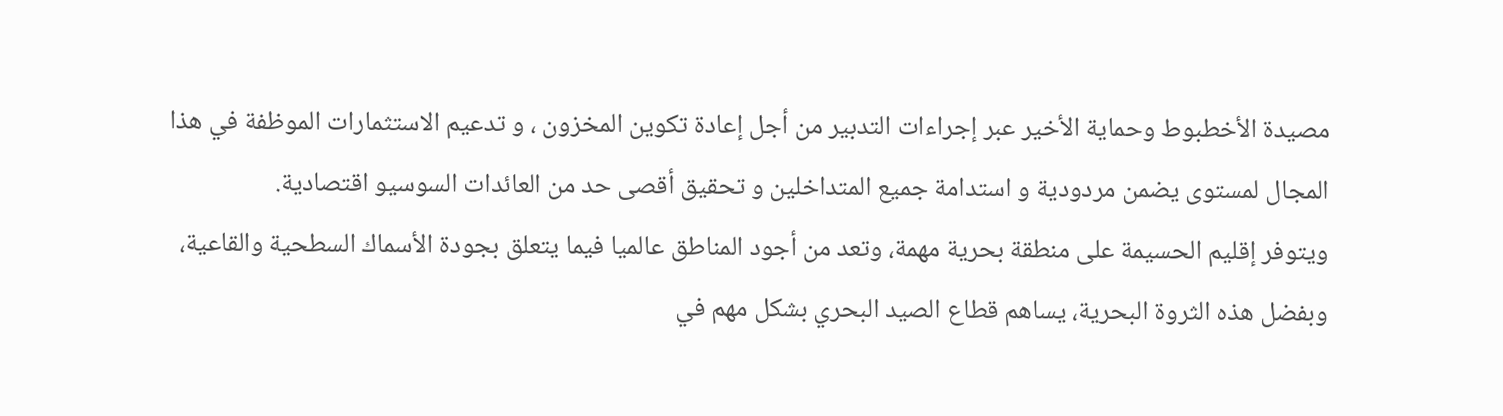مصيدة الأخطبوط وحماية الأخير عبر إجراءات التدبير من أجل إعادة تكوين المخزون ، و تدعيم الاستثمارات الموظفة في هذا المجال لمستوى يضمن مردودية و استدامة جميع المتداخلين و تحقيق أقصى حد من العائدات السوسيو اقتصادية.
ويتوفر إقليم الحسيمة على منطقة بحرية مهمة، وتعد من أجود المناطق عالميا فيما يتعلق بجودة الأسماك السطحية والقاعية، وبفضل هذه الثروة البحرية، يساهم قطاع الصيد البحري بشكل مهم في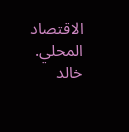الاقتصاد المحلي.
خالد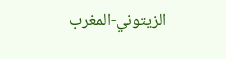الزيتوني-المغرب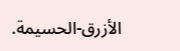الأزرق-الحسيمة.